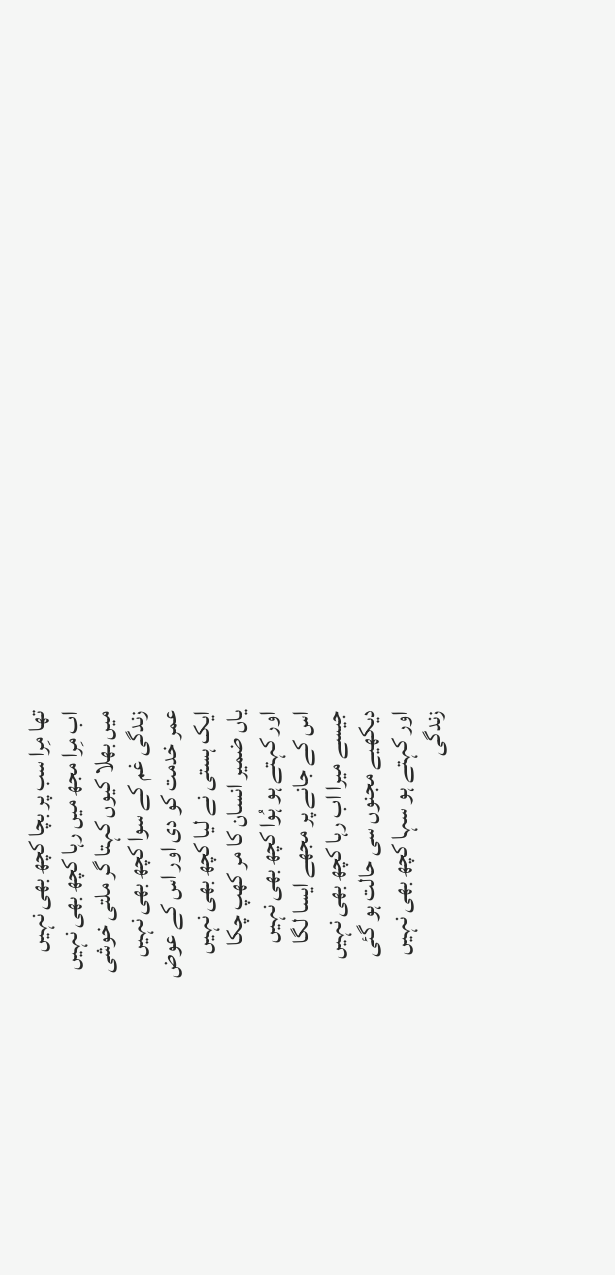تھا مِرا سب پر بچا کچھ بھی نہیں
اب مِرا مجھ میں رہا کچھ بھی نہیں
میں بھلا کیوں کہتا گر ملتی خوشی
زندگی غم کے سوا کچھ بھی نہیں
عمر خدمت کو دی اور اس کے عوض
ایک ہستی نے لیا کچھ بھی نہیں
یاں ضمیر انسان کا مر کھپ چکا
اور کہتے ہو ہُوا کچھ بھی نہیں
اس کے جانے پر مجھے ایسا لگا
جیسے میرا اب رہا کچھ بھی نہیں
دیکھیے مجنوں سی حالت ہو گئی
اور کہتے ہو سہا کچھ بھی نہیں
زندگی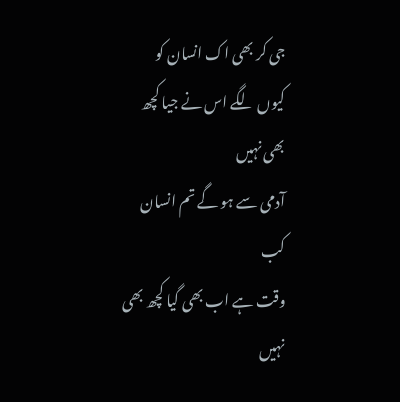جی کر بھی اک انسان کو
کیوں لگے اس نے جیا کچھ بھی نہیں
آدمی سے ہو گے تم انسان کب
وقت ہے اب بھی گیا کچھ بھی نہیں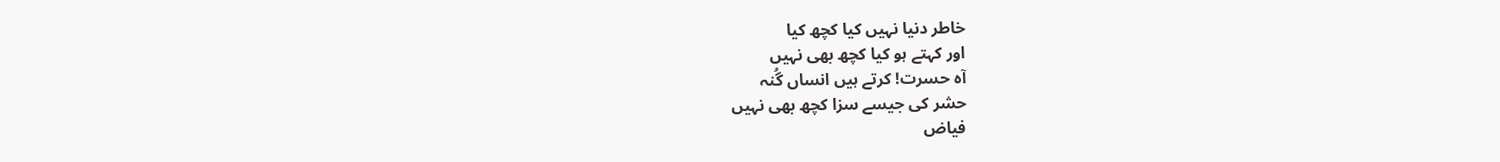خاطر دنیا نہیں کیا کچھ کیا
اور کہتے ہو کیا کچھ بھی نہیں
آہ حسرت! کرتے ہیں انساں گُنہ
حشر کی جیسے سزا کچھ بھی نہیں
فیاض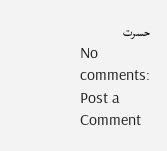حسرت
No comments:
Post a Comment